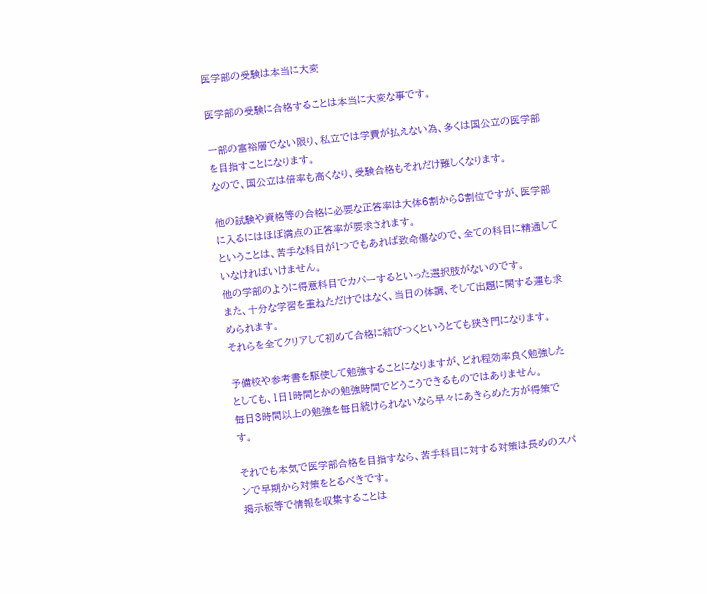医学部の受験は本当に大変

医学部の受験に合格することは本当に大変な事です。

一部の富裕層でない限り、私立では学費が払えない為、多くは国公立の医学部を目指すことになります。
なので、国公立は倍率も高くなり、受験合格もそれだけ難しくなります。

他の試験や資格等の合格に必要な正答率は大体6割から8割位ですが、医学部に入るにはほぼ満点の正答率が要求されます。
ということは、苦手な科目が1つでもあれば致命傷なので、全ての科目に精通していなければいけません。
他の学部のように得意科目でカバーするといった選択肢がないのです。
また、十分な学習を重ねただけではなく、当日の体調、そして出題に関する運も求められます。
それらを全てクリアして初めて合格に結びつくというとても狭き門になります。

予備校や参考書を駆使して勉強することになりますが、どれ程効率良く勉強したとしても、1日1時間とかの勉強時間でどうこうできるものではありません。
毎日3時間以上の勉強を毎日続けられないなら早々にあきらめた方が得策です。

それでも本気で医学部合格を目指すなら、苦手科目に対する対策は長めのスパンで早期から対策をとるべきです。
掲示板等で情報を収集することは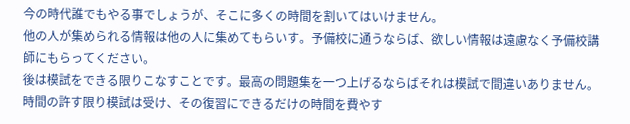今の時代誰でもやる事でしょうが、そこに多くの時間を割いてはいけません。
他の人が集められる情報は他の人に集めてもらいす。予備校に通うならば、欲しい情報は遠慮なく予備校講師にもらってください。
後は模試をできる限りこなすことです。最高の問題集を一つ上げるならばそれは模試で間違いありません。
時間の許す限り模試は受け、その復習にできるだけの時間を費やす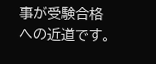事が受験合格への近道です。